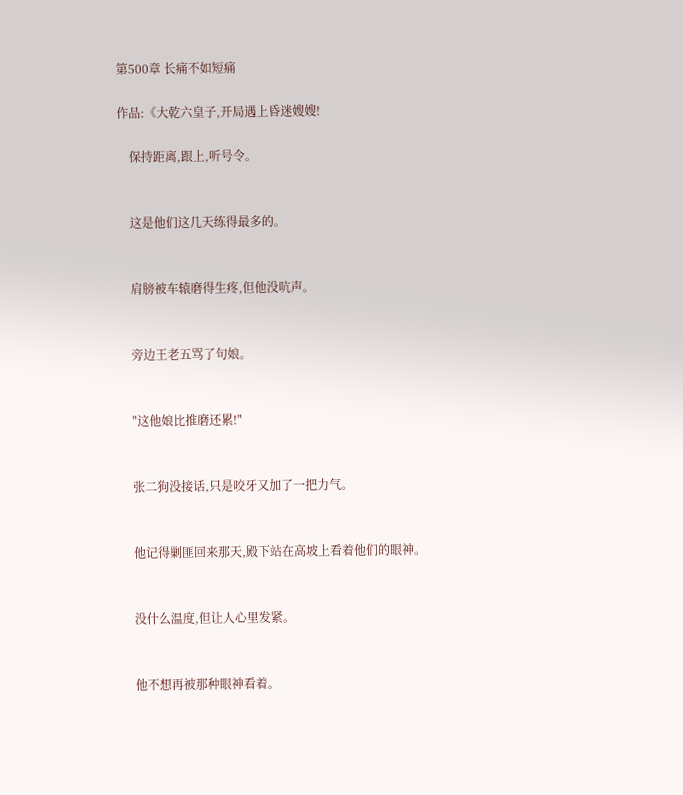第500章 长痛不如短痛

作品:《大乾六皇子,开局遇上昏迷嫂嫂!

    保持距离,跟上,听号令。


    这是他们这几天练得最多的。


    肩膀被车辕磨得生疼,但他没吭声。


    旁边王老五骂了句娘。


    "这他娘比推磨还累!"


    张二狗没接话,只是咬牙又加了一把力气。


    他记得剿匪回来那天,殿下站在高坡上看着他们的眼神。


    没什么温度,但让人心里发紧。


    他不想再被那种眼神看着。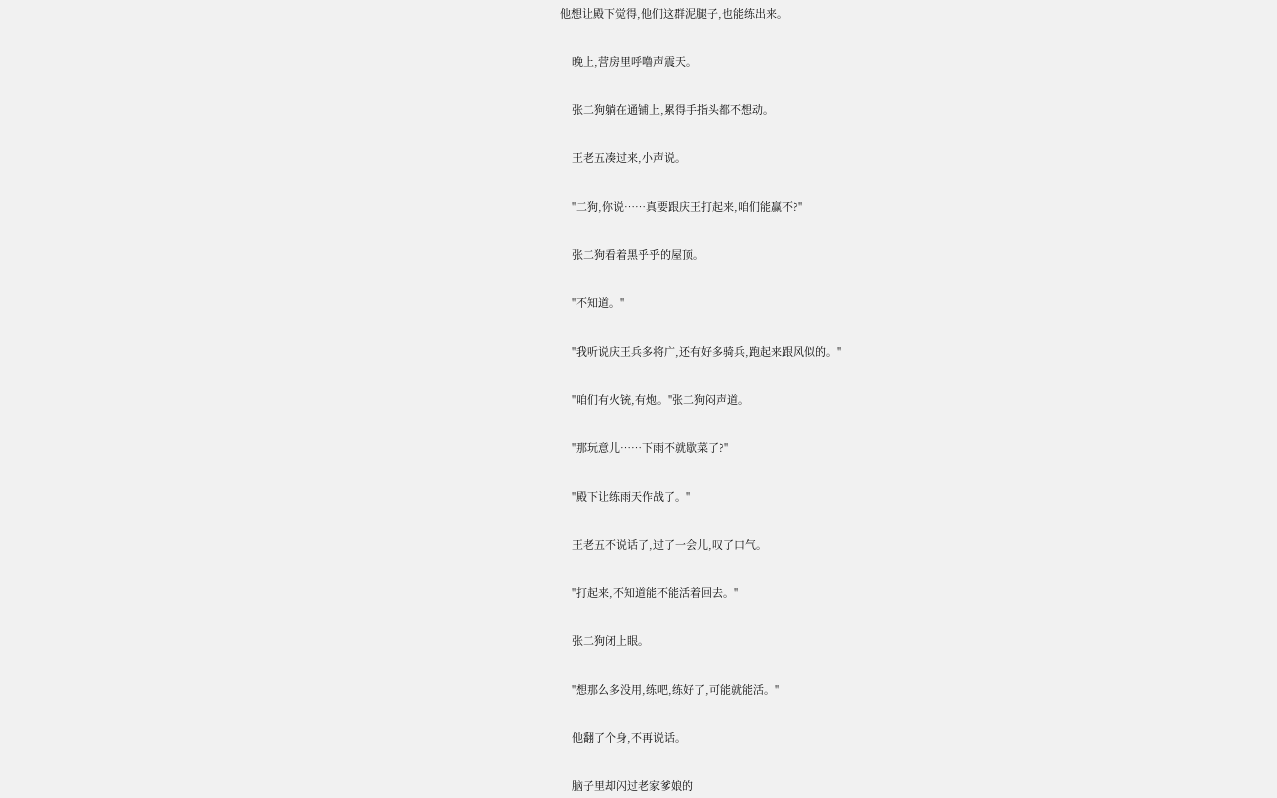他想让殿下觉得,他们这群泥腿子,也能练出来。


    晚上,营房里呼噜声震天。


    张二狗躺在通铺上,累得手指头都不想动。


    王老五凑过来,小声说。


    "二狗,你说……真要跟庆王打起来,咱们能赢不?"


    张二狗看着黑乎乎的屋顶。


    "不知道。"


    "我听说庆王兵多将广,还有好多骑兵,跑起来跟风似的。"


    "咱们有火铳,有炮。"张二狗闷声道。


    "那玩意儿……下雨不就歇菜了?"


    "殿下让练雨天作战了。"


    王老五不说话了,过了一会儿,叹了口气。


    "打起来,不知道能不能活着回去。"


    张二狗闭上眼。


    "想那么多没用,练吧,练好了,可能就能活。"


    他翻了个身,不再说话。


    脑子里却闪过老家爹娘的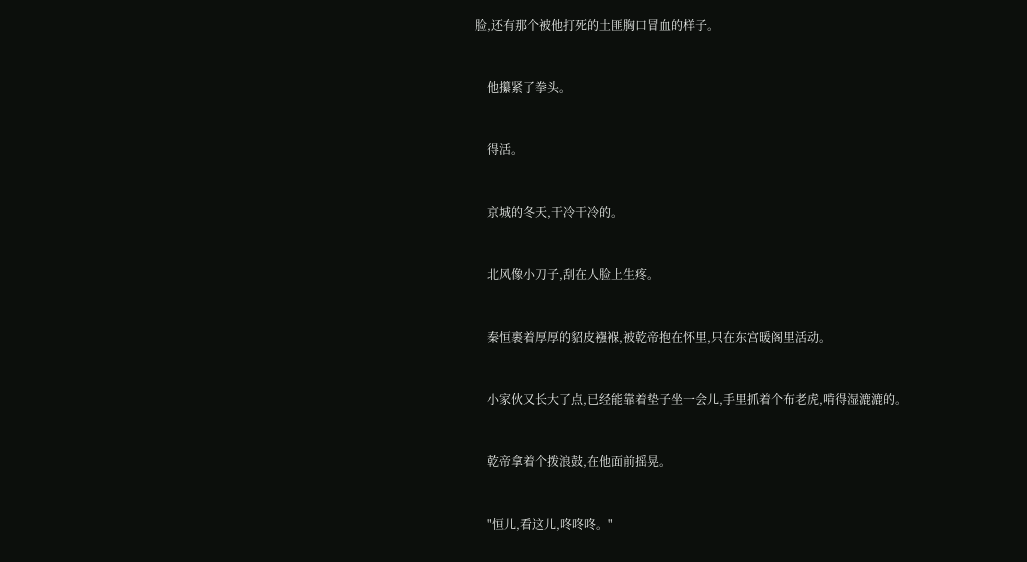脸,还有那个被他打死的土匪胸口冒血的样子。


    他攥紧了拳头。


    得活。


    京城的冬天,干冷干冷的。


    北风像小刀子,刮在人脸上生疼。


    秦恒裹着厚厚的貂皮襁褓,被乾帝抱在怀里,只在东宫暖阁里活动。


    小家伙又长大了点,已经能靠着垫子坐一会儿,手里抓着个布老虎,啃得湿漉漉的。


    乾帝拿着个拨浪鼓,在他面前摇晃。


    "恒儿,看这儿,咚咚咚。"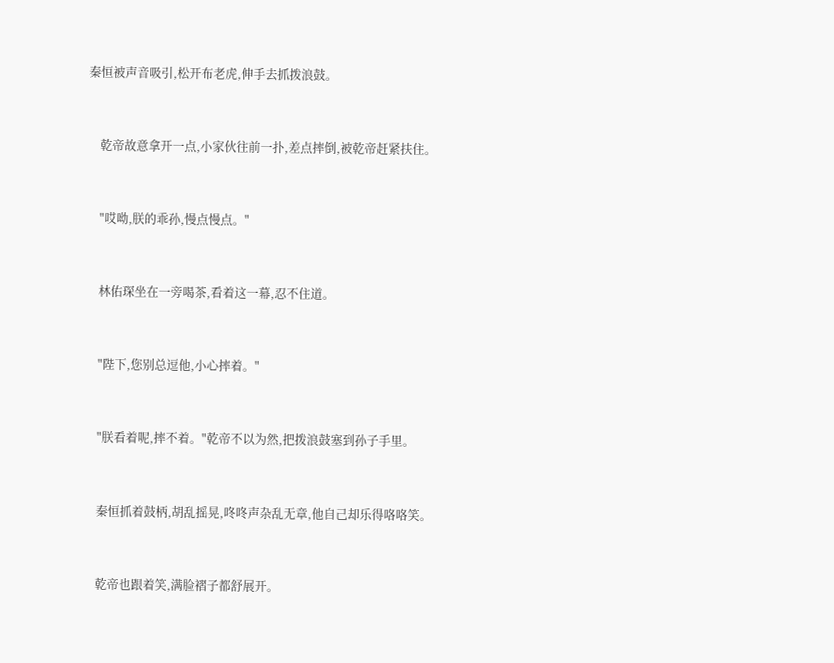秦恒被声音吸引,松开布老虎,伸手去抓拨浪鼓。


    乾帝故意拿开一点,小家伙往前一扑,差点摔倒,被乾帝赶紧扶住。


    "哎呦,朕的乖孙,慢点慢点。"


    林佑琛坐在一旁喝茶,看着这一幕,忍不住道。


    "陛下,您别总逗他,小心摔着。"


    "朕看着呢,摔不着。"乾帝不以为然,把拨浪鼓塞到孙子手里。


    秦恒抓着鼓柄,胡乱摇晃,咚咚声杂乱无章,他自己却乐得咯咯笑。


    乾帝也跟着笑,满脸褶子都舒展开。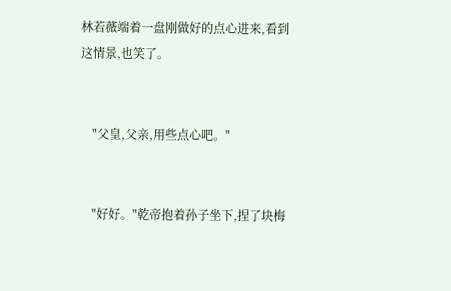林若薇端着一盘刚做好的点心进来,看到这情景,也笑了。


    "父皇,父亲,用些点心吧。"


    "好好。"乾帝抱着孙子坐下,捏了块梅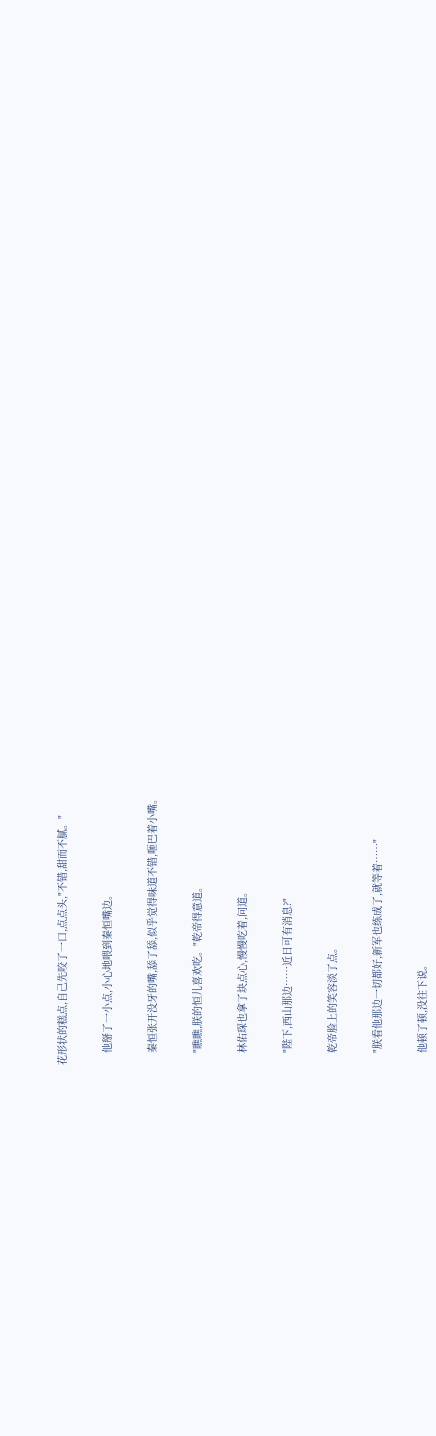花形状的糕点,自己先咬了一口,点点头,"不错,甜而不腻。"


    他掰了一小点,小心地喂到秦恒嘴边。


    秦恒张开没牙的嘴,舔了舔,似乎觉得味道不错,咂巴着小嘴。


    "瞧瞧,朕的恒儿喜欢吃。"乾帝得意道。


    林佑琛也拿了块点心,慢慢吃着,问道。


    "陛下,西山那边……近日可有消息?"


    乾帝脸上的笑容淡了点。


    "朕看他那边一切都好,新军也练成了,就等着……"


    他顿了顿,没往下说。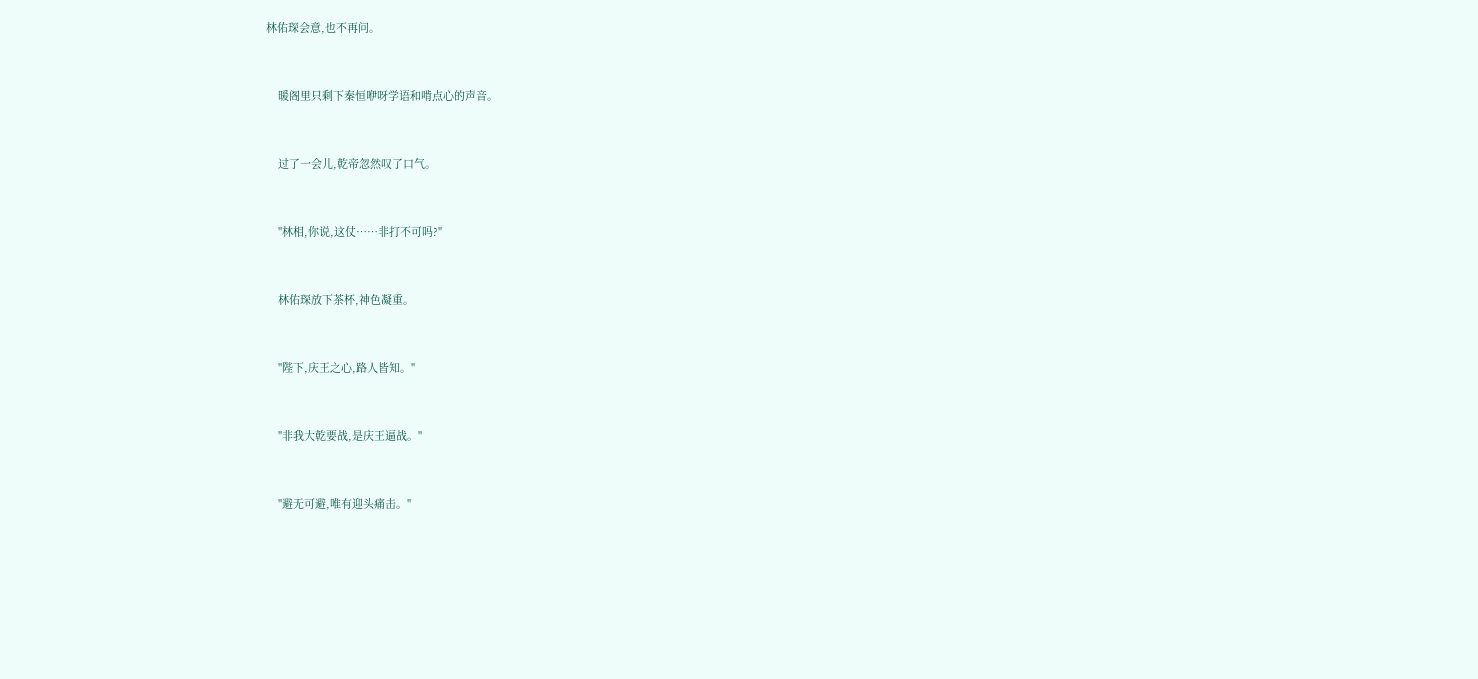林佑琛会意,也不再问。


    暖阁里只剩下秦恒咿呀学语和啃点心的声音。


    过了一会儿,乾帝忽然叹了口气。


    "林相,你说,这仗……非打不可吗?"


    林佑琛放下茶杯,神色凝重。


    "陛下,庆王之心,路人皆知。"


    "非我大乾要战,是庆王逼战。"


    "避无可避,唯有迎头痛击。"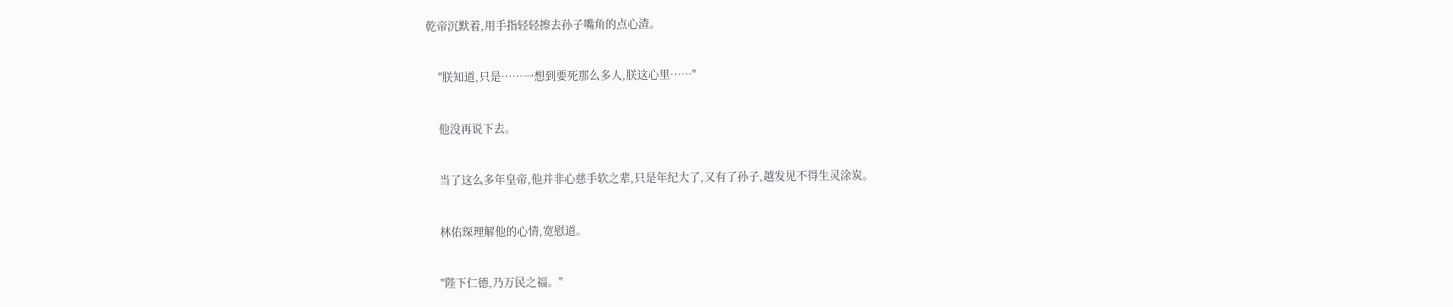乾帝沉默着,用手指轻轻擦去孙子嘴角的点心渣。


    "朕知道,只是……一想到要死那么多人,朕这心里……"


    他没再说下去。


    当了这么多年皇帝,他并非心慈手软之辈,只是年纪大了,又有了孙子,越发见不得生灵涂炭。


    林佑琛理解他的心情,宽慰道。


    "陛下仁德,乃万民之福。"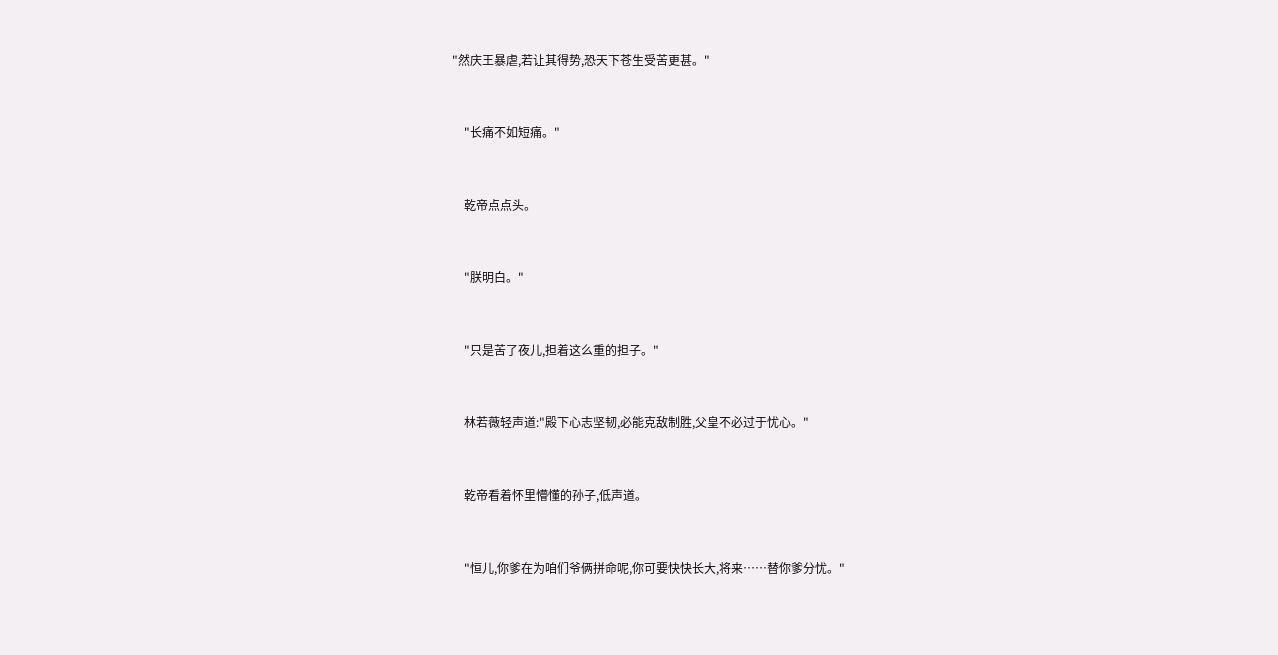"然庆王暴虐,若让其得势,恐天下苍生受苦更甚。"


    "长痛不如短痛。"


    乾帝点点头。


    "朕明白。"


    "只是苦了夜儿,担着这么重的担子。"


    林若薇轻声道:"殿下心志坚韧,必能克敌制胜,父皇不必过于忧心。"


    乾帝看着怀里懵懂的孙子,低声道。


    "恒儿,你爹在为咱们爷俩拼命呢,你可要快快长大,将来……替你爹分忧。"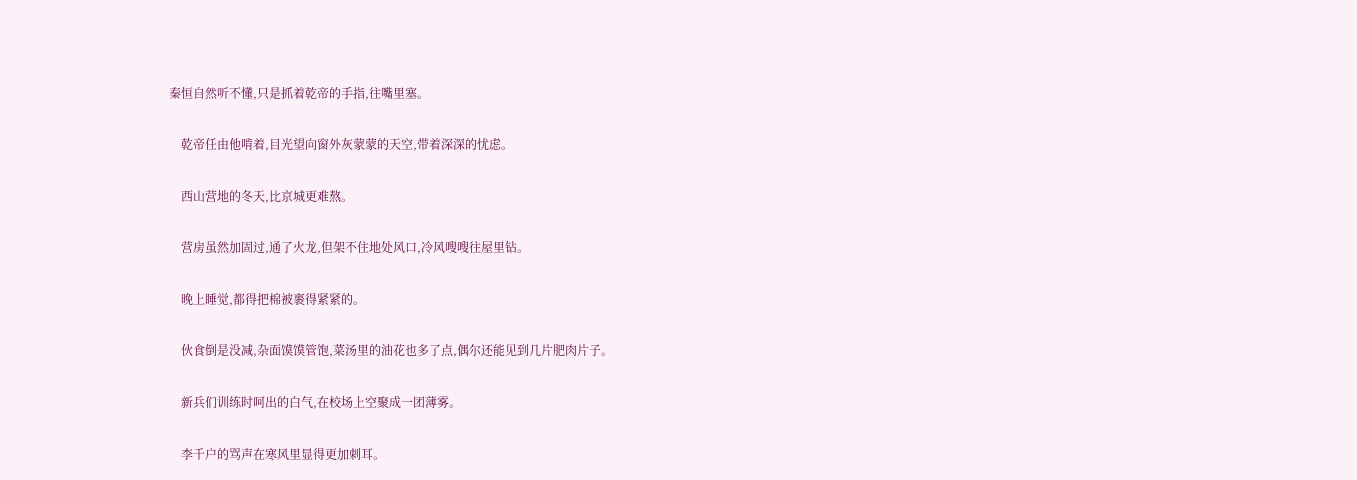秦恒自然听不懂,只是抓着乾帝的手指,往嘴里塞。


    乾帝任由他啃着,目光望向窗外灰蒙蒙的天空,带着深深的忧虑。


    西山营地的冬天,比京城更难熬。


    营房虽然加固过,通了火龙,但架不住地处风口,冷风嗖嗖往屋里钻。


    晚上睡觉,都得把棉被裹得紧紧的。


    伙食倒是没减,杂面馍馍管饱,菜汤里的油花也多了点,偶尔还能见到几片肥肉片子。


    新兵们训练时呵出的白气,在校场上空聚成一团薄雾。


    李千户的骂声在寒风里显得更加刺耳。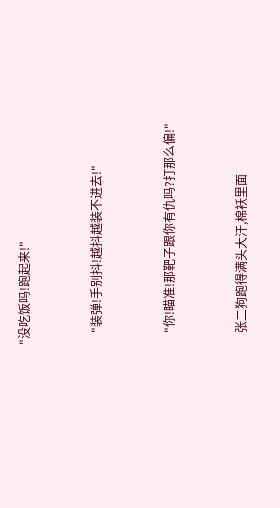"没吃饭吗!跑起来!"


    "装弹!手别抖!越抖越装不进去!"


    "你!瞄准!那靶子跟你有仇吗?打那么偏!"


    张二狗跑得满头大汗,棉袄里面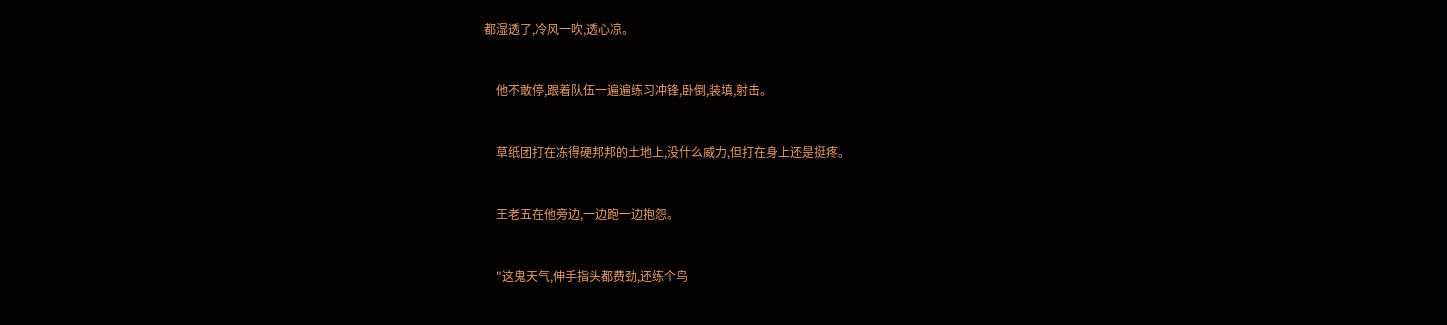都湿透了,冷风一吹,透心凉。


    他不敢停,跟着队伍一遍遍练习冲锋,卧倒,装填,射击。


    草纸团打在冻得硬邦邦的土地上,没什么威力,但打在身上还是挺疼。


    王老五在他旁边,一边跑一边抱怨。


    "这鬼天气,伸手指头都费劲,还练个鸟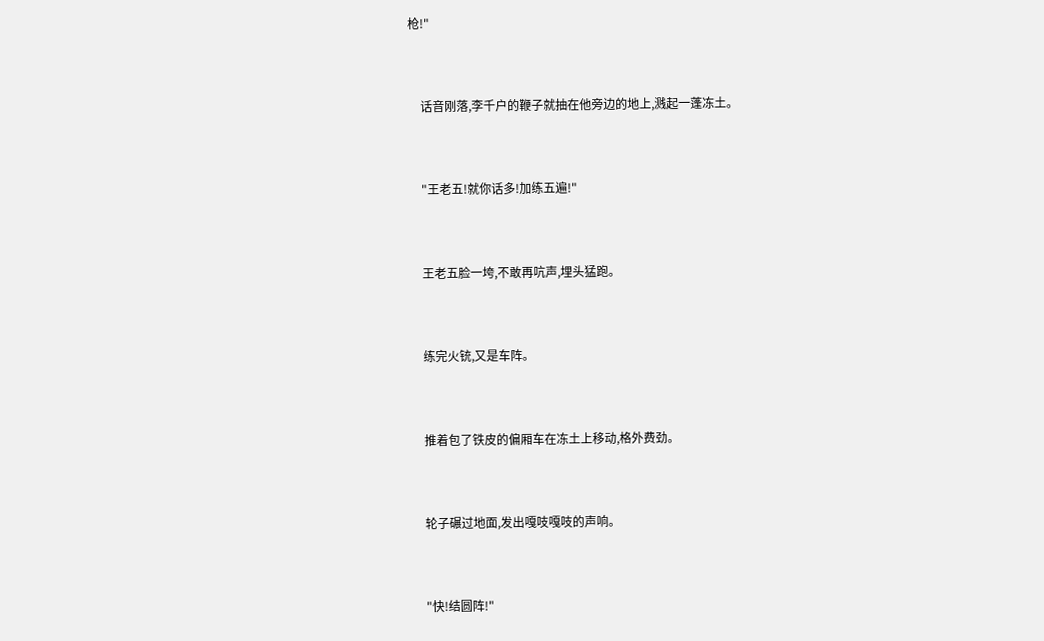枪!"


    话音刚落,李千户的鞭子就抽在他旁边的地上,溅起一蓬冻土。


    "王老五!就你话多!加练五遍!"


    王老五脸一垮,不敢再吭声,埋头猛跑。


    练完火铳,又是车阵。


    推着包了铁皮的偏厢车在冻土上移动,格外费劲。


    轮子碾过地面,发出嘎吱嘎吱的声响。


    "快!结圆阵!"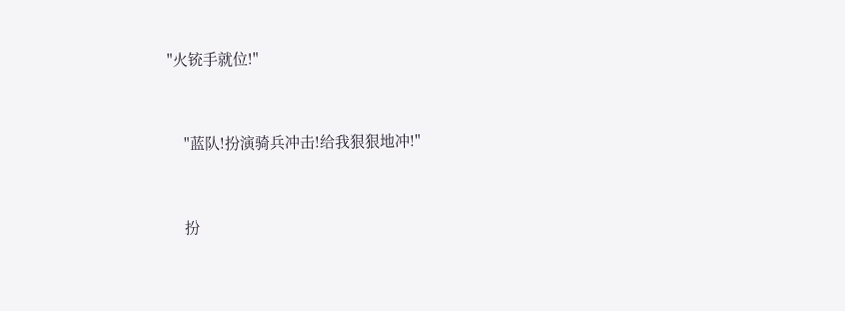"火铳手就位!"


    "蓝队!扮演骑兵冲击!给我狠狠地冲!"


    扮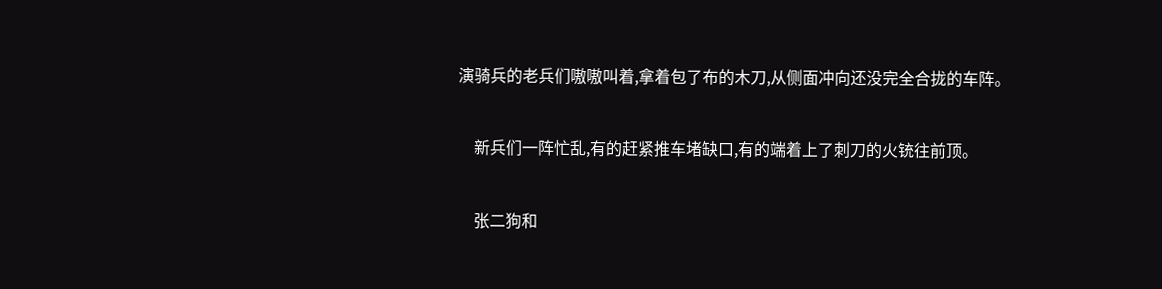演骑兵的老兵们嗷嗷叫着,拿着包了布的木刀,从侧面冲向还没完全合拢的车阵。


    新兵们一阵忙乱,有的赶紧推车堵缺口,有的端着上了刺刀的火铳往前顶。


    张二狗和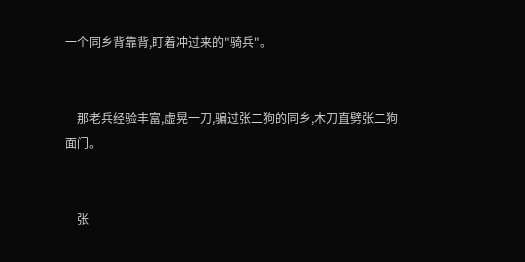一个同乡背靠背,盯着冲过来的"骑兵"。


    那老兵经验丰富,虚晃一刀,骗过张二狗的同乡,木刀直劈张二狗面门。


    张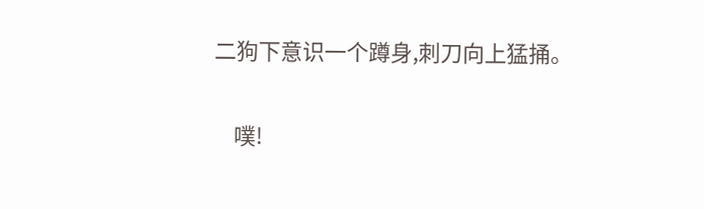二狗下意识一个蹲身,刺刀向上猛捅。


    噗!